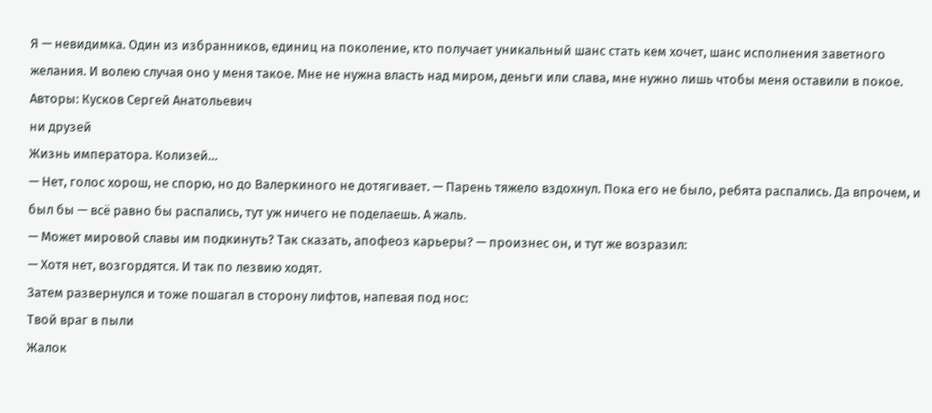Я — невидимка. Один из избранников, единиц на поколение, кто получает уникальный шанс стать кем хочет, шанс исполнения заветного желания. И волею случая оно у меня такое. Мне не нужна власть над миром, деньги или слава, мне нужно лишь чтобы меня оставили в покое.
Авторы: Кусков Сергей Анатольевич
ни друзей
Жизнь императора. Колизей…
— Нет, голос хорош, не спорю, но до Валеркиного не дотягивает. — Парень тяжело вздохнул. Пока его не было, ребята распались. Да впрочем, и был бы — всё равно бы распались, тут уж ничего не поделаешь. А жаль.
— Может мировой славы им подкинуть? Так сказать, апофеоз карьеры? — произнес он, и тут же возразил:
— Хотя нет, возгордятся. И так по лезвию ходят.
Затем развернулся и тоже пошагал в сторону лифтов, напевая под нос:
Твой враг в пыли
Жалок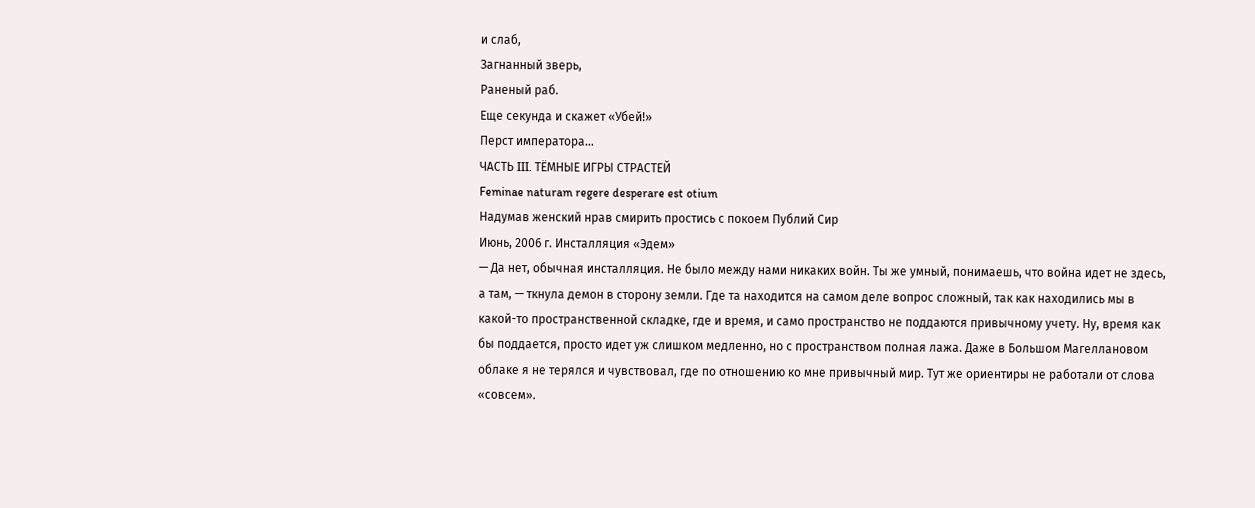и слаб,
Загнанный зверь,
Раненый раб.
Еще секунда и скажет «Убей!»
Перст императора…
ЧАСТЬ III. ТЁМНЫЕ ИГРЫ СТРАСТЕЙ
Feminae naturam regere desperare est otium
Надумав женский нрав смирить простись с покоем Публий Сир
Июнь, 2006 г. Инсталляция «Эдем»
— Да нет, обычная инсталляция. Не было между нами никаких войн. Ты же умный, понимаешь, что война идет не здесь, а там, — ткнула демон в сторону земли. Где та находится на самом деле вопрос сложный, так как находились мы в какой-то пространственной складке, где и время, и само пространство не поддаются привычному учету. Ну, время как бы поддается, просто идет уж слишком медленно, но с пространством полная лажа. Даже в Большом Магеллановом облаке я не терялся и чувствовал, где по отношению ко мне привычный мир. Тут же ориентиры не работали от слова «совсем».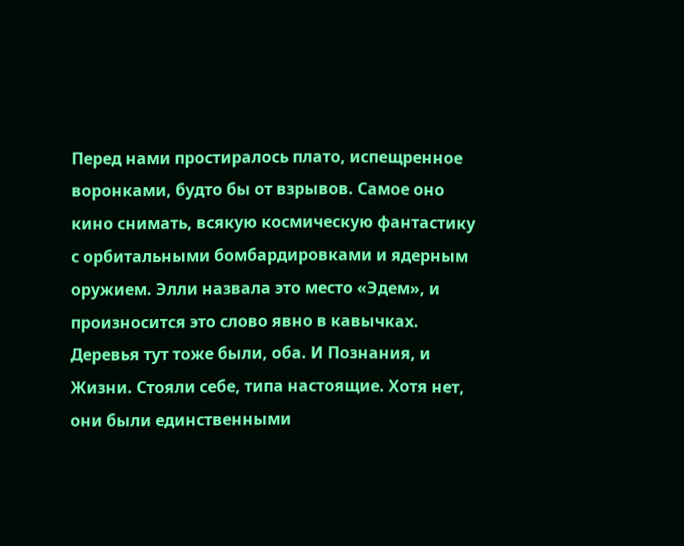Перед нами простиралось плато, испещренное воронками, будто бы от взрывов. Самое оно кино снимать, всякую космическую фантастику с орбитальными бомбардировками и ядерным оружием. Элли назвала это место «Эдем», и произносится это слово явно в кавычках.
Деревья тут тоже были, оба. И Познания, и Жизни. Стояли себе, типа настоящие. Хотя нет, они были единственными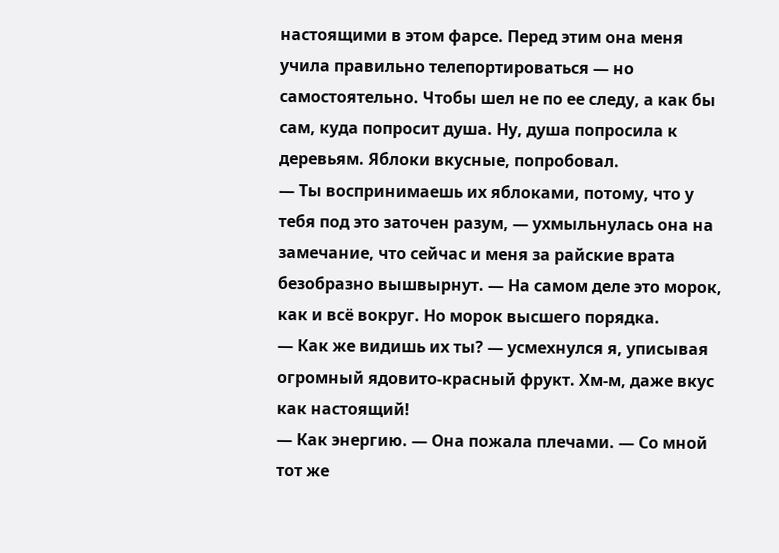настоящими в этом фарсе. Перед этим она меня учила правильно телепортироваться — но самостоятельно. Чтобы шел не по ее следу, а как бы сам, куда попросит душа. Ну, душа попросила к деревьям. Яблоки вкусные, попробовал.
— Ты воспринимаешь их яблоками, потому, что у тебя под это заточен разум, — ухмыльнулась она на замечание, что сейчас и меня за райские врата безобразно вышвырнут. — На самом деле это морок, как и всё вокруг. Но морок высшего порядка.
— Как же видишь их ты? — усмехнулся я, уписывая огромный ядовито-красный фрукт. Хм-м, даже вкус как настоящий!
— Как энергию. — Она пожала плечами. — Со мной тот же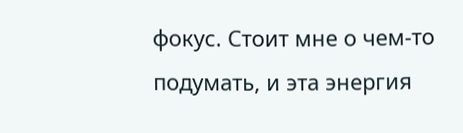фокус. Стоит мне о чем-то подумать, и эта энергия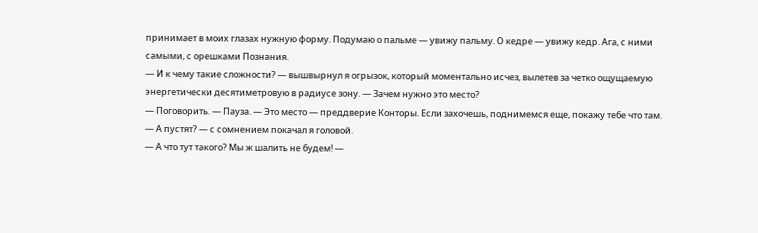принимает в моих глазах нужную форму. Подумаю о пальме — увижу пальму. О кедре — увижу кедр. Ага, с ними самыми, с орешками Познания.
— И к чему такие сложности? — вышвырнул я огрызок, который моментально исчез, вылетев за четко ощущаемую энергетически десятиметровую в радиусе зону. — Зачем нужно это место?
— Поговорить. — Пауза. — Это место — преддверие Конторы. Если захочешь, поднимемся еще, покажу тебе что там.
— А пустят? — с сомнением покачал я головой.
— А что тут такого? Мы ж шалить не будем! —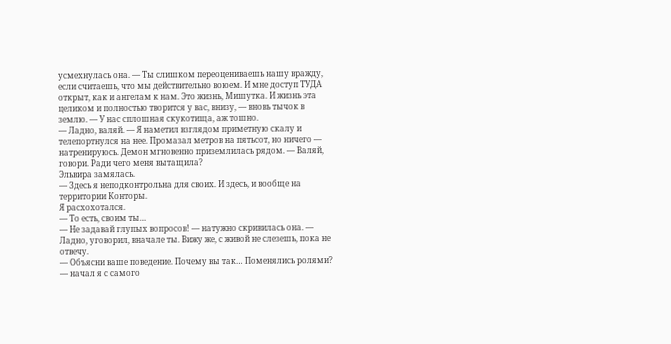усмехнулась она. — Ты слишком переоцениваешь нашу вражду, если считаешь, что мы действительно воюем. И мне доступ ТУДА открыт, как и ангелам к нам. Это жизнь, Мишутка. И жизнь эта целиком и полностью творится у вас, внизу, — вновь тычок в землю. — У нас сплошная скукотища, аж тошно.
— Ладно, валяй. — Я наметил взглядом приметную скалу и телепортнулся на нее. Промазал метров на пятьсот, но ничего — натренируюсь. Демон мгновенно приземлилась рядом. — Валяй, говори. Ради чего меня вытащила?
Эльвира замялась.
— Здесь я неподконтрольна для своих. И здесь, и вообще на территории Конторы.
Я расхохотался.
— То есть, своим ты…
— Не задавай глупых вопросов! — натужно скривилась она. — Ладно, уговорил, вначале ты. Вижу же, с живой не слезешь, пока не отвечу.
— Объясни ваше поведение. Почему вы так… Поменялись ролями? — начал я с самого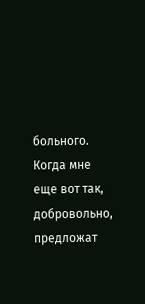больного. Когда мне еще вот так, добровольно, предложат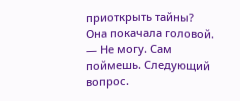приоткрыть тайны?
Она покачала головой.
— Не могу. Сам поймешь. Следующий вопрос.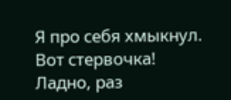Я про себя хмыкнул. Вот стервочка!
Ладно, раз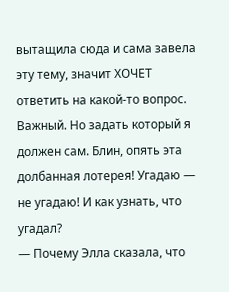вытащила сюда и сама завела эту тему, значит ХОЧЕТ ответить на какой-то вопрос. Важный. Но задать который я должен сам. Блин, опять эта долбанная лотерея! Угадаю — не угадаю! И как узнать, что угадал?
— Почему Элла сказала, что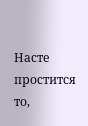Насте простится то,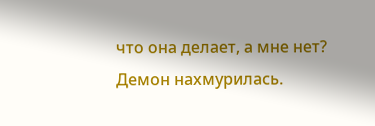что она делает, а мне нет?
Демон нахмурилась.